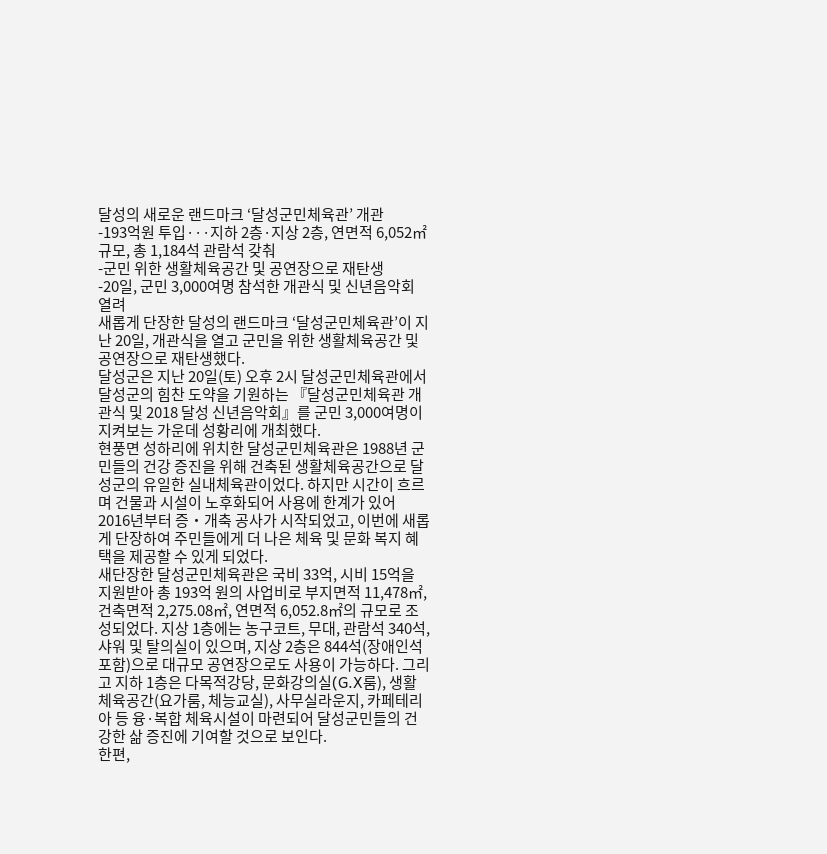달성의 새로운 랜드마크 ‘달성군민체육관’ 개관
-193억원 투입···지하 2층·지상 2층, 연면적 6,052㎡ 규모, 총 1,184석 관람석 갖춰
-군민 위한 생활체육공간 및 공연장으로 재탄생
-20일, 군민 3,000여명 참석한 개관식 및 신년음악회 열려
새롭게 단장한 달성의 랜드마크 ‘달성군민체육관’이 지난 20일, 개관식을 열고 군민을 위한 생활체육공간 및 공연장으로 재탄생했다.
달성군은 지난 20일(토) 오후 2시 달성군민체육관에서 달성군의 힘찬 도약을 기원하는 『달성군민체육관 개관식 및 2018 달성 신년음악회』를 군민 3,000여명이 지켜보는 가운데 성황리에 개최했다.
현풍면 성하리에 위치한 달성군민체육관은 1988년 군민들의 건강 증진을 위해 건축된 생활체육공간으로 달성군의 유일한 실내체육관이었다. 하지만 시간이 흐르며 건물과 시설이 노후화되어 사용에 한계가 있어 2016년부터 증‧개축 공사가 시작되었고, 이번에 새롭게 단장하여 주민들에게 더 나은 체육 및 문화 복지 혜택을 제공할 수 있게 되었다.
새단장한 달성군민체육관은 국비 33억, 시비 15억을 지원받아 총 193억 원의 사업비로 부지면적 11,478㎡, 건축면적 2,275.08㎡, 연면적 6,052.8㎡의 규모로 조성되었다. 지상 1층에는 농구코트, 무대, 관람석 340석, 샤워 및 탈의실이 있으며, 지상 2층은 844석(장애인석 포함)으로 대규모 공연장으로도 사용이 가능하다. 그리고 지하 1층은 다목적강당, 문화강의실(G.X룸), 생활체육공간(요가룸, 체능교실), 사무실라운지, 카페테리아 등 융·복합 체육시설이 마련되어 달성군민들의 건강한 삶 증진에 기여할 것으로 보인다.
한편,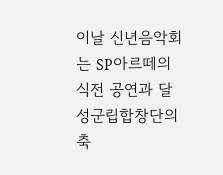이날 신년음악회는 SP아르떼의 식전 공연과 달성군립합창단의 축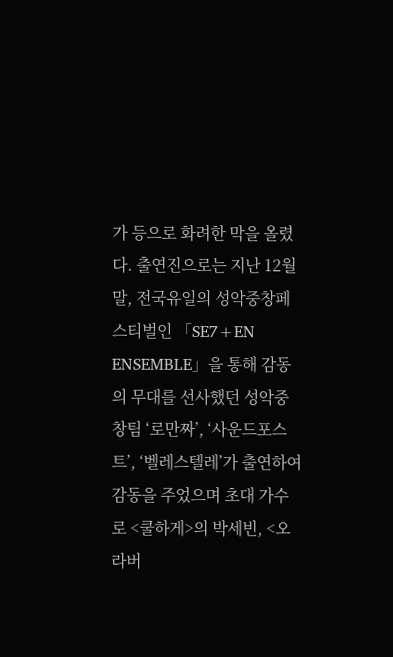가 등으로 화려한 막을 올렸다. 출연진으로는 지난 12월 말, 전국유일의 성악중창페스티벌인 「SE7+EN ENSEMBLE」을 통해 감동의 무대를 선사했던 성악중창팀 ‘로만짜’, ‘사운드포스트’, ‘벨레스텔레’가 출연하여 감동을 주었으며 초대 가수로 <쿨하게>의 박세빈, <오라버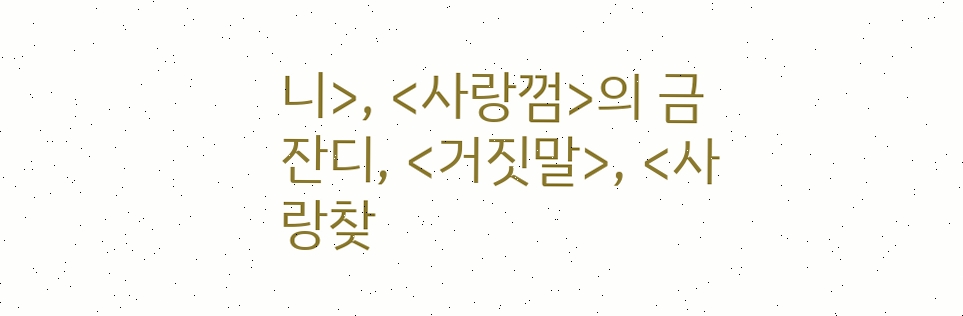니>, <사랑껌>의 금잔디, <거짓말>, <사랑찾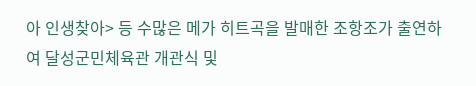아 인생찾아> 등 수많은 메가 히트곡을 발매한 조항조가 출연하여 달성군민체육관 개관식 및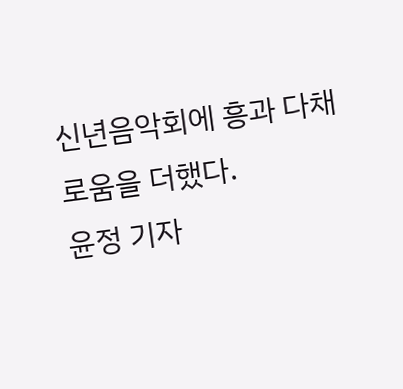신년음악회에 흥과 다채로움을 더했다.
윤정 기자